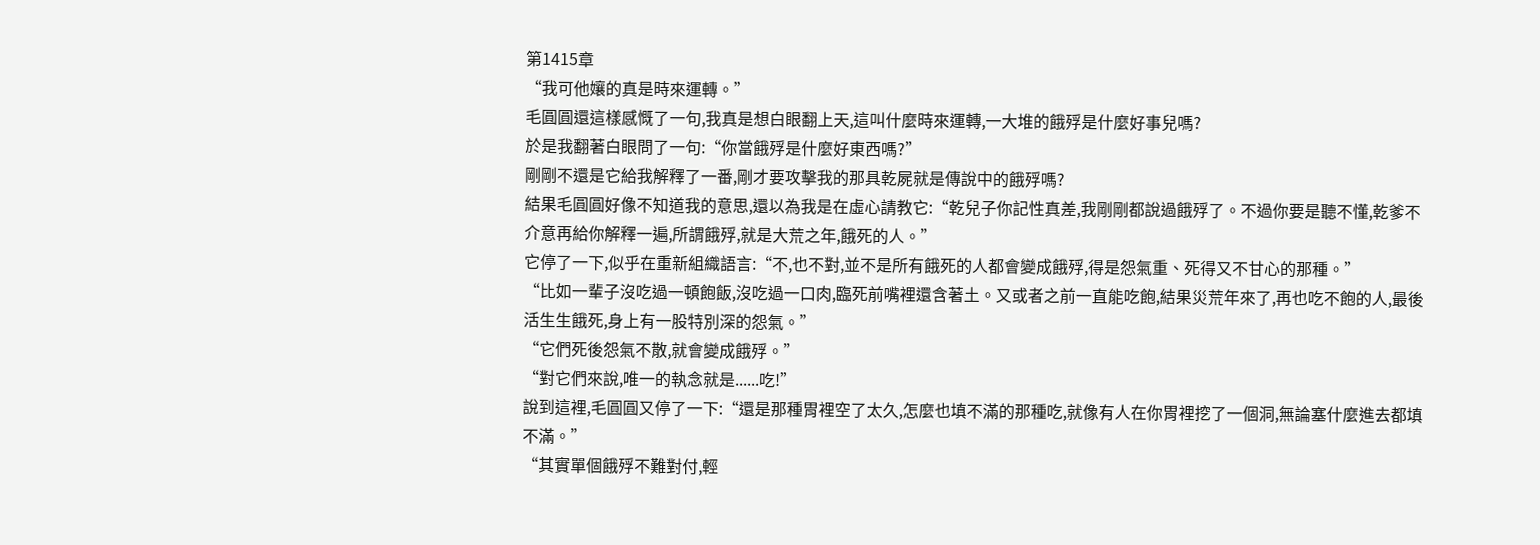第1415章
“我可他孃的真是時來運轉。”
毛圓圓還這樣感慨了一句,我真是想白眼翻上天,這叫什麼時來運轉,一大堆的餓殍是什麼好事兒嗎?
於是我翻著白眼問了一句:“你當餓殍是什麼好東西嗎?”
剛剛不還是它給我解釋了一番,剛才要攻擊我的那具乾屍就是傳說中的餓殍嗎?
結果毛圓圓好像不知道我的意思,還以為我是在虛心請教它:“乾兒子你記性真差,我剛剛都說過餓殍了。不過你要是聽不懂,乾爹不介意再給你解釋一遍,所謂餓殍,就是大荒之年,餓死的人。”
它停了一下,似乎在重新組織語言:“不,也不對,並不是所有餓死的人都會變成餓殍,得是怨氣重、死得又不甘心的那種。”
“比如一輩子沒吃過一頓飽飯,沒吃過一口肉,臨死前嘴裡還含著土。又或者之前一直能吃飽,結果災荒年來了,再也吃不飽的人,最後活生生餓死,身上有一股特別深的怨氣。”
“它們死後怨氣不散,就會變成餓殍。”
“對它們來說,唯一的執念就是......吃!”
說到這裡,毛圓圓又停了一下:“還是那種胃裡空了太久,怎麼也填不滿的那種吃,就像有人在你胃裡挖了一個洞,無論塞什麼進去都填不滿。”
“其實單個餓殍不難對付,輕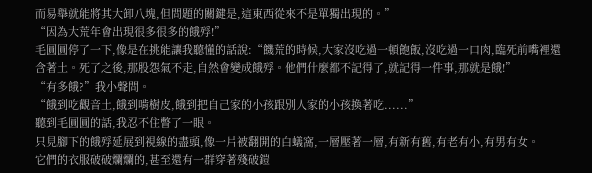而易舉就能將其大卸八塊,但問題的關鍵是,這東西從來不是單獨出現的。”
“因為大荒年會出現很多很多的餓殍!”
毛圓圓停了一下,像是在挑能讓我聽懂的話說:“饑荒的時候,大家沒吃過一頓飽飯,沒吃過一口肉,臨死前嘴裡還含著土。死了之後,那股怨氣不走,自然會變成餓殍。他們什麼都不記得了,就記得一件事,那就是餓!”
“有多餓?”我小聲問。
“餓到吃觀音土,餓到啃樹皮,餓到把自己家的小孩跟別人家的小孩換著吃......”
聽到毛圓圓的話,我忍不住瞥了一眼。
只見腳下的餓殍延展到視線的盡頭,像一片被翻開的白蟻窩,一層壓著一層,有新有舊,有老有小,有男有女。
它們的衣服破破爛爛的,甚至還有一群穿著殘破鎧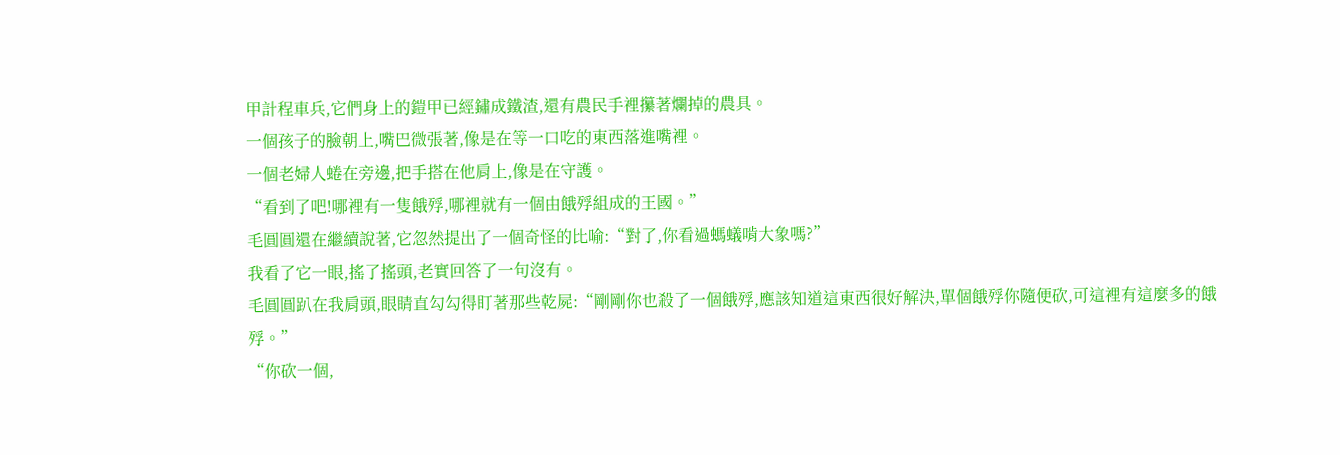甲計程車兵,它們身上的鎧甲已經鏽成鐵渣,還有農民手裡攥著爛掉的農具。
一個孩子的臉朝上,嘴巴微張著,像是在等一口吃的東西落進嘴裡。
一個老婦人蜷在旁邊,把手搭在他肩上,像是在守護。
“看到了吧!哪裡有一隻餓殍,哪裡就有一個由餓殍組成的王國。”
毛圓圓還在繼續說著,它忽然提出了一個奇怪的比喻:“對了,你看過螞蟻啃大象嗎?”
我看了它一眼,搖了搖頭,老實回答了一句沒有。
毛圓圓趴在我肩頭,眼睛直勾勾得盯著那些乾屍:“剛剛你也殺了一個餓殍,應該知道這東西很好解決,單個餓殍你隨便砍,可這裡有這麼多的餓殍。”
“你砍一個,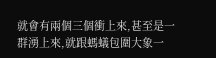就會有兩個三個衝上來,甚至是一群湧上來,就跟螞蟻包圍大象一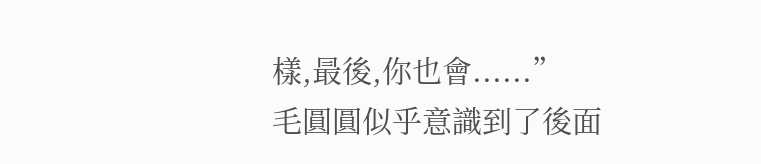樣,最後,你也會......”
毛圓圓似乎意識到了後面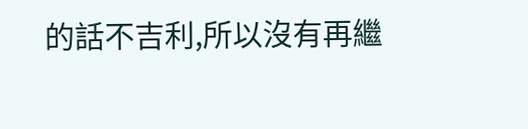的話不吉利,所以沒有再繼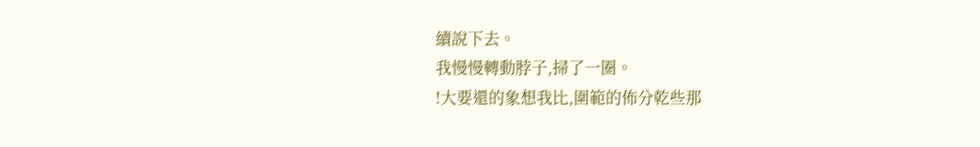續說下去。
我慢慢轉動脖子,掃了一圈。
!大要還的象想我比,圍範的佈分乾些那